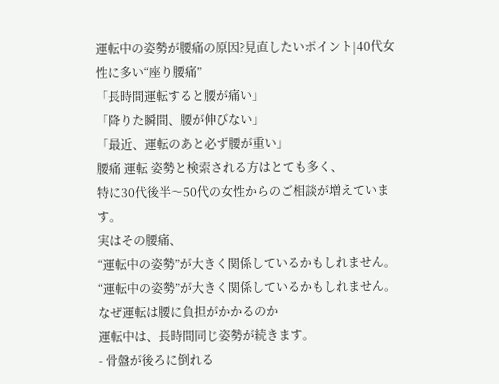運転中の姿勢が腰痛の原因?見直したいポイント|40代女性に多い“座り腰痛”
「長時間運転すると腰が痛い」
「降りた瞬間、腰が伸びない」
「最近、運転のあと必ず腰が重い」
腰痛 運転 姿勢と検索される方はとても多く、
特に30代後半〜50代の女性からのご相談が増えています。
実はその腰痛、
“運転中の姿勢”が大きく関係しているかもしれません。
“運転中の姿勢”が大きく関係しているかもしれません。
なぜ運転は腰に負担がかかるのか
運転中は、長時間同じ姿勢が続きます。
- 骨盤が後ろに倒れる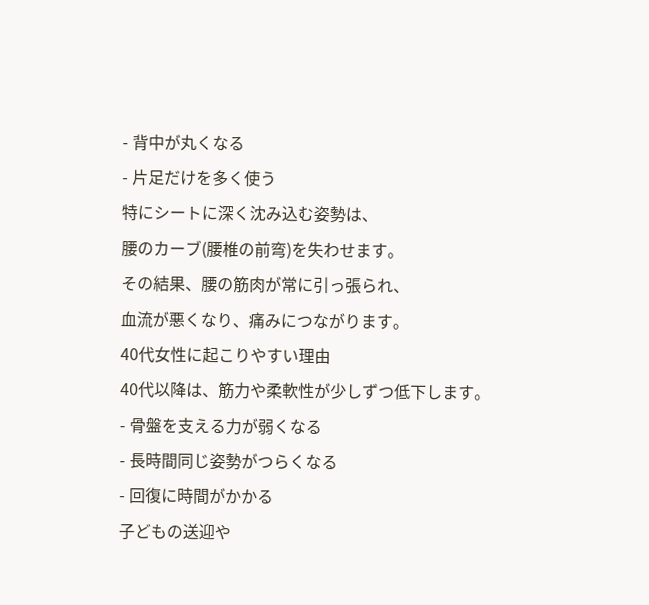- 背中が丸くなる
- 片足だけを多く使う
特にシートに深く沈み込む姿勢は、
腰のカーブ(腰椎の前弯)を失わせます。
その結果、腰の筋肉が常に引っ張られ、
血流が悪くなり、痛みにつながります。
40代女性に起こりやすい理由
40代以降は、筋力や柔軟性が少しずつ低下します。
- 骨盤を支える力が弱くなる
- 長時間同じ姿勢がつらくなる
- 回復に時間がかかる
子どもの送迎や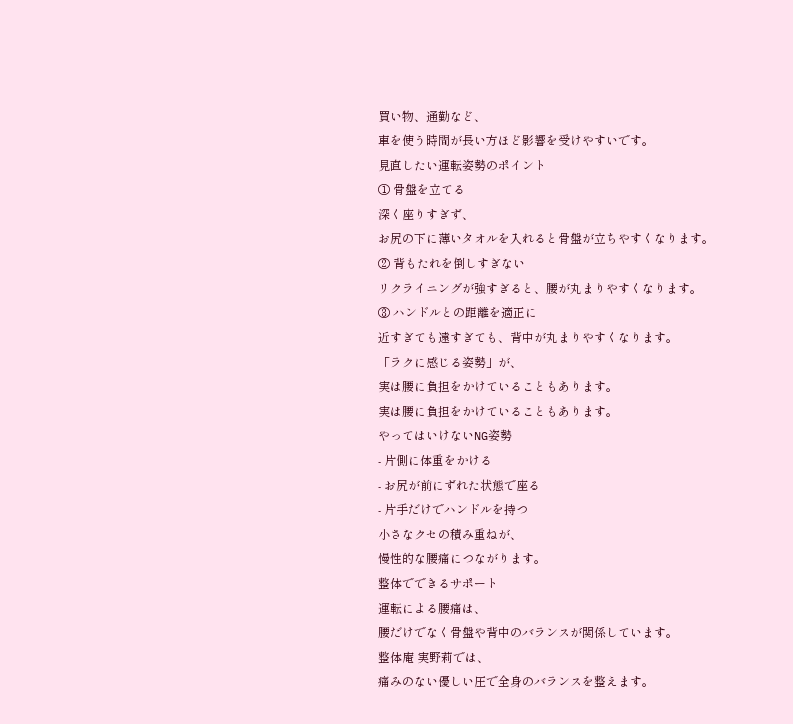買い物、通勤など、
車を使う時間が長い方ほど影響を受けやすいです。
見直したい運転姿勢のポイント
① 骨盤を立てる
深く座りすぎず、
お尻の下に薄いタオルを入れると骨盤が立ちやすくなります。
② 背もたれを倒しすぎない
リクライニングが強すぎると、腰が丸まりやすくなります。
③ ハンドルとの距離を適正に
近すぎても遠すぎても、背中が丸まりやすくなります。
「ラクに感じる姿勢」が、
実は腰に負担をかけていることもあります。
実は腰に負担をかけていることもあります。
やってはいけないNG姿勢
- 片側に体重をかける
- お尻が前にずれた状態で座る
- 片手だけでハンドルを持つ
小さなクセの積み重ねが、
慢性的な腰痛につながります。
整体でできるサポート
運転による腰痛は、
腰だけでなく骨盤や背中のバランスが関係しています。
整体庵 実野莉では、
痛みのない優しい圧で全身のバランスを整えます。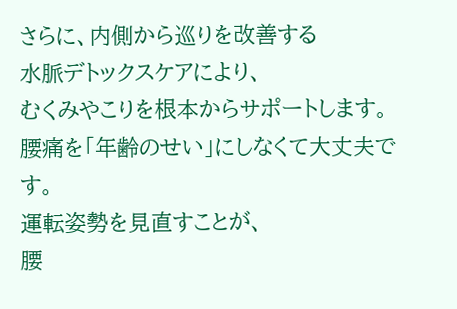さらに、内側から巡りを改善する
水脈デトックスケアにより、
むくみやこりを根本からサポートします。
腰痛を「年齢のせい」にしなくて大丈夫です。
運転姿勢を見直すことが、
腰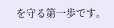を守る第一歩です。